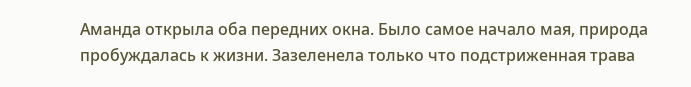Аманда открыла оба передних окна. Было самое начало мая, природа пробуждалась к жизни. Зазеленела только что подстриженная трава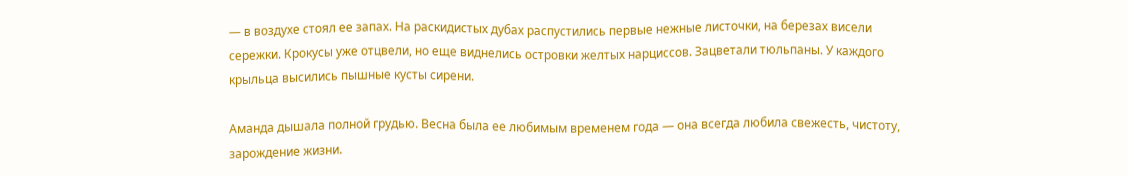— в воздухе стоял ее запах. На раскидистых дубах распустились первые нежные листочки, на березах висели сережки. Крокусы уже отцвели, но еще виднелись островки желтых нарциссов. Зацветали тюльпаны. У каждого крыльца высились пышные кусты сирени.

Аманда дышала полной грудью. Весна была ее любимым временем года — она всегда любила свежесть, чистоту, зарождение жизни.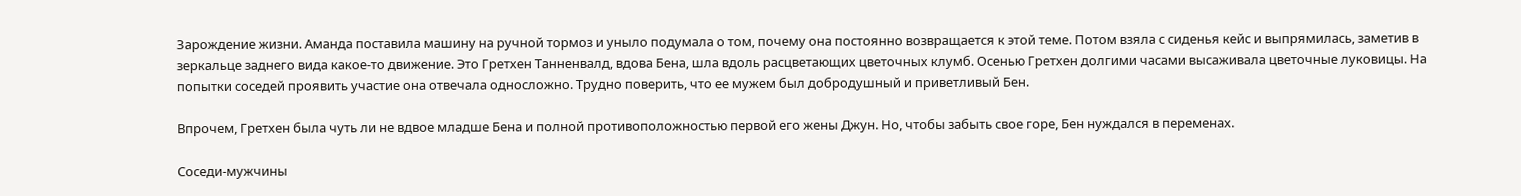Зарождение жизни. Аманда поставила машину на ручной тормоз и уныло подумала о том, почему она постоянно возвращается к этой теме. Потом взяла с сиденья кейс и выпрямилась, заметив в зеркальце заднего вида какое-то движение. Это Гретхен Танненвалд, вдова Бена, шла вдоль расцветающих цветочных клумб. Осенью Гретхен долгими часами высаживала цветочные луковицы. На попытки соседей проявить участие она отвечала односложно. Трудно поверить, что ее мужем был добродушный и приветливый Бен.

Впрочем, Гретхен была чуть ли не вдвое младше Бена и полной противоположностью первой его жены Джун. Но, чтобы забыть свое горе, Бен нуждался в переменах.

Соседи-мужчины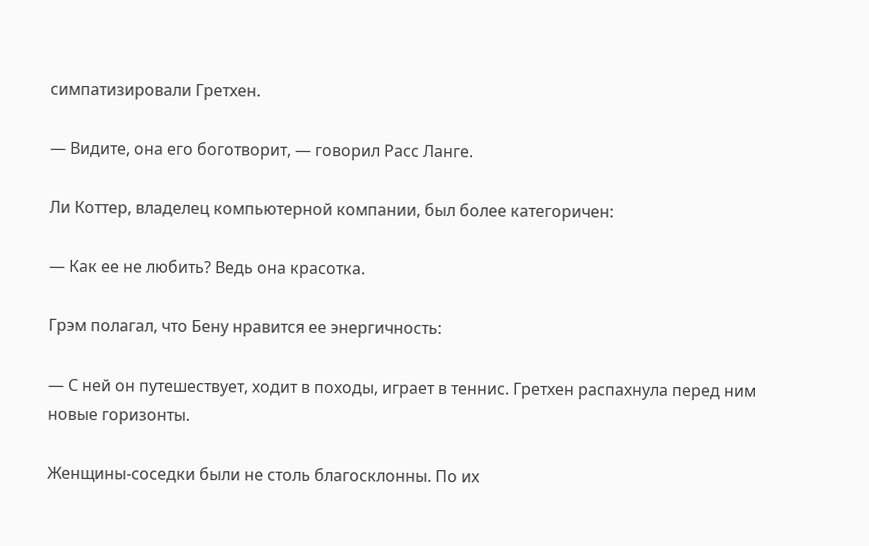симпатизировали Гретхен.

— Видите, она его боготворит, — говорил Расс Ланге.

Ли Коттер, владелец компьютерной компании, был более категоричен:

— Как ее не любить? Ведь она красотка.

Грэм полагал, что Бену нравится ее энергичность:

— С ней он путешествует, ходит в походы, играет в теннис. Гретхен распахнула перед ним новые горизонты.

Женщины-соседки были не столь благосклонны. По их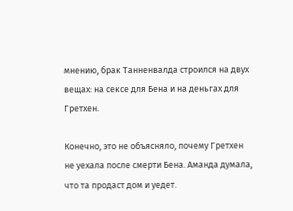мнению, брак Танненвалда строился на двух вещах: на сексе для Бена и на деньгах для Гретхен.

Конечно, это не объясняло, почему Гретхен не уехала после смерти Бена. Аманда думала, что та продаст дом и уедет.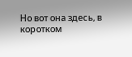Но вот она здесь, в коротком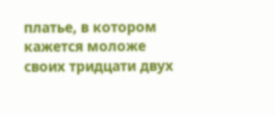платье, в котором кажется моложе своих тридцати двух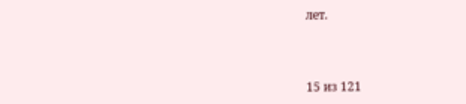лет.



15 из 121